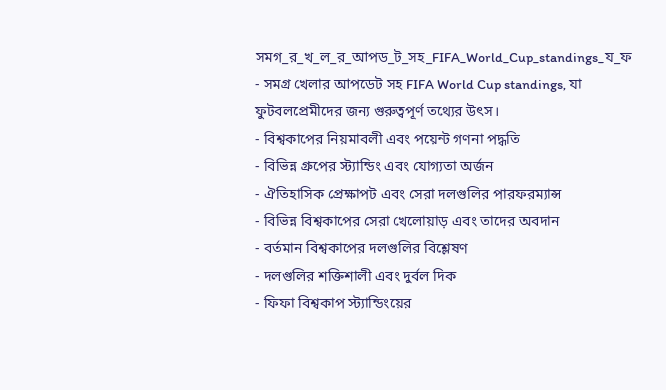সমগ_র_খ_ল_র_আপড_ট_সহ_FIFA_World_Cup_standings_য_ফ
- সমগ্র খেলার আপডেট সহ FIFA World Cup standings, যা ফুটবলপ্রেমীদের জন্য গুরুত্বপূর্ণ তথ্যের উৎস।
- বিশ্বকাপের নিয়মাবলী এবং পয়েন্ট গণনা পদ্ধতি
- বিভিন্ন গ্রুপের স্ট্যান্ডিং এবং যোগ্যতা অর্জন
- ঐতিহাসিক প্রেক্ষাপট এবং সেরা দলগুলির পারফরম্যান্স
- বিভিন্ন বিশ্বকাপের সেরা খেলোয়াড় এবং তাদের অবদান
- বর্তমান বিশ্বকাপের দলগুলির বিশ্লেষণ
- দলগুলির শক্তিশালী এবং দুর্বল দিক
- ফিফা বিশ্বকাপ স্ট্যান্ডিংয়ের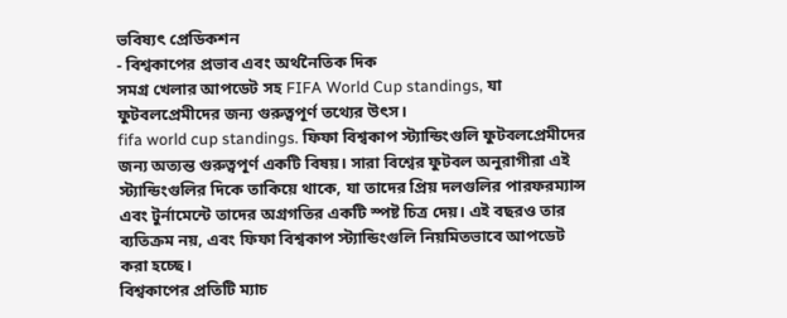ভবিষ্যৎ প্রেডিকশন
- বিশ্বকাপের প্রভাব এবং অর্থনৈতিক দিক
সমগ্র খেলার আপডেট সহ FIFA World Cup standings, যা ফুটবলপ্রেমীদের জন্য গুরুত্বপূর্ণ তথ্যের উৎস।
fifa world cup standings. ফিফা বিশ্বকাপ স্ট্যান্ডিংগুলি ফুটবলপ্রেমীদের জন্য অত্যন্ত গুরুত্বপূর্ণ একটি বিষয়। সারা বিশ্বের ফুটবল অনুরাগীরা এই স্ট্যান্ডিংগুলির দিকে তাকিয়ে থাকে, যা তাদের প্রিয় দলগুলির পারফরম্যান্স এবং টুর্নামেন্টে তাদের অগ্রগতির একটি স্পষ্ট চিত্র দেয়। এই বছরও তার ব্যতিক্রম নয়, এবং ফিফা বিশ্বকাপ স্ট্যান্ডিংগুলি নিয়মিতভাবে আপডেট করা হচ্ছে।
বিশ্বকাপের প্রতিটি ম্যাচ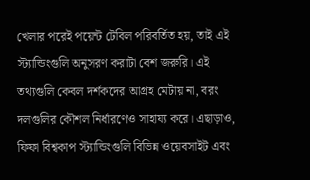খেলার পরেই পয়েন্ট টেবিল পরিবর্তিত হয়, তাই এই স্ট্যান্ডিংগুলি অনুসরণ করাটা বেশ জরুরি। এই তথ্যগুলি কেবল দর্শকদের আগ্রহ মেটায় না, বরং দলগুলির কৌশল নির্ধারণেও সাহায্য করে। এছাড়াও, ফিফা বিশ্বকাপ স্ট্যান্ডিংগুলি বিভিন্ন ওয়েবসাইট এবং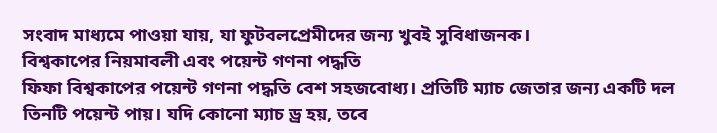সংবাদ মাধ্যমে পাওয়া যায়, যা ফুটবলপ্রেমীদের জন্য খুবই সুবিধাজনক।
বিশ্বকাপের নিয়মাবলী এবং পয়েন্ট গণনা পদ্ধতি
ফিফা বিশ্বকাপের পয়েন্ট গণনা পদ্ধতি বেশ সহজবোধ্য। প্রতিটি ম্যাচ জেতার জন্য একটি দল তিনটি পয়েন্ট পায়। যদি কোনো ম্যাচ ড্র হয়, তবে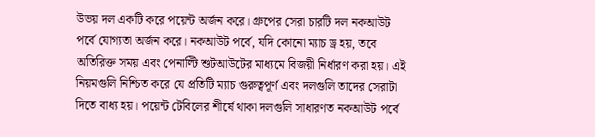উভয় দল একটি করে পয়েন্ট অর্জন করে। গ্রুপের সেরা চারটি দল নকআউট পর্বে যোগ্যতা অর্জন করে। নকআউট পর্বে, যদি কোনো ম্যাচ ড্র হয়, তবে অতিরিক্ত সময় এবং পেনাল্টি শুটআউটের মাধ্যমে বিজয়ী নির্ধারণ করা হয়। এই নিয়মগুলি নিশ্চিত করে যে প্রতিটি ম্যাচ গুরুত্বপূর্ণ এবং দলগুলি তাদের সেরাটা দিতে বাধ্য হয়। পয়েন্ট টেবিলের শীর্ষে থাকা দলগুলি সাধারণত নকআউট পর্বে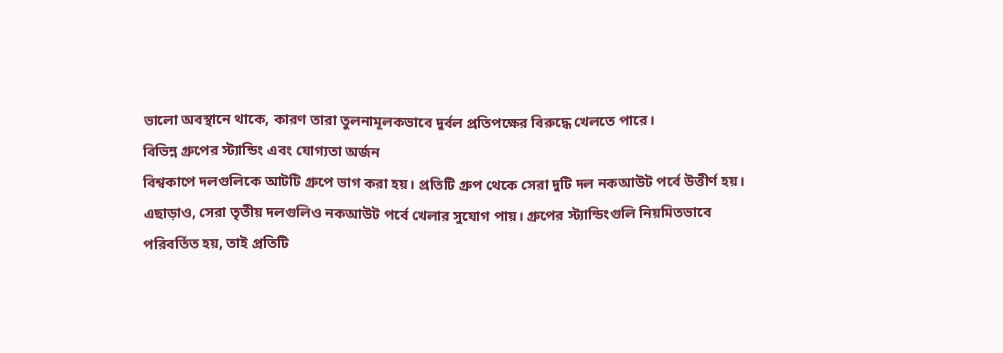ভালো অবস্থানে থাকে, কারণ তারা তুলনামূলকভাবে দুর্বল প্রতিপক্ষের বিরুদ্ধে খেলতে পারে।
বিভিন্ন গ্রুপের স্ট্যান্ডিং এবং যোগ্যতা অর্জন
বিশ্বকাপে দলগুলিকে আটটি গ্রুপে ভাগ করা হয়। প্রতিটি গ্রুপ থেকে সেরা দুটি দল নকআউট পর্বে উত্তীর্ণ হয়। এছাড়াও, সেরা তৃতীয় দলগুলিও নকআউট পর্বে খেলার সুযোগ পায়। গ্রুপের স্ট্যান্ডিংগুলি নিয়মিতভাবে পরিবর্তিত হয়, তাই প্রতিটি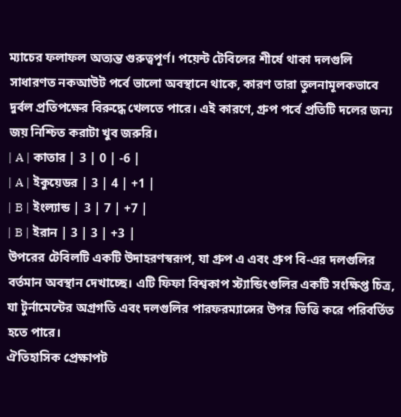ম্যাচের ফলাফল অত্যন্ত গুরুত্বপূর্ণ। পয়েন্ট টেবিলের শীর্ষে থাকা দলগুলি সাধারণত নকআউট পর্বে ভালো অবস্থানে থাকে, কারণ তারা তুলনামূলকভাবে দুর্বল প্রতিপক্ষের বিরুদ্ধে খেলতে পারে। এই কারণে, গ্রুপ পর্বে প্রতিটি দলের জন্য জয় নিশ্চিত করাটা খুব জরুরি।
| A | কাতার | 3 | 0 | -6 |
| A | ইকুয়েডর | 3 | 4 | +1 |
| B | ইংল্যান্ড | 3 | 7 | +7 |
| B | ইরান | 3 | 3 | +3 |
উপরের টেবিলটি একটি উদাহরণস্বরূপ, যা গ্রুপ এ এবং গ্রুপ বি-এর দলগুলির বর্তমান অবস্থান দেখাচ্ছে। এটি ফিফা বিশ্বকাপ স্ট্যান্ডিংগুলির একটি সংক্ষিপ্ত চিত্র, যা টুর্নামেন্টের অগ্রগতি এবং দলগুলির পারফরম্যান্সের উপর ভিত্তি করে পরিবর্তিত হতে পারে।
ঐতিহাসিক প্রেক্ষাপট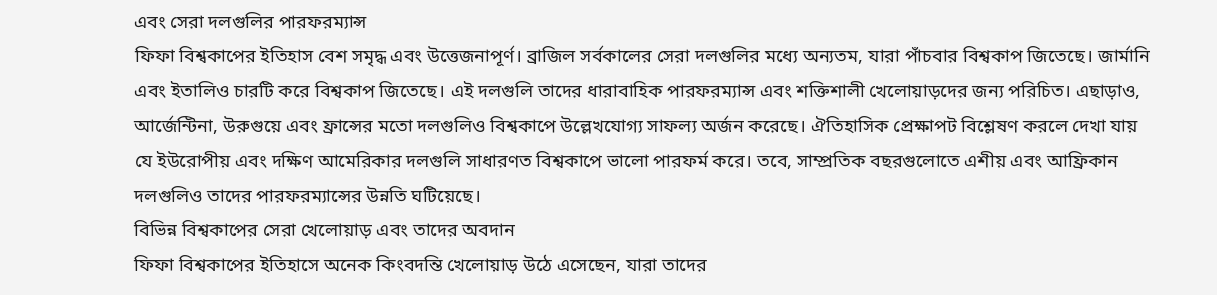এবং সেরা দলগুলির পারফরম্যান্স
ফিফা বিশ্বকাপের ইতিহাস বেশ সমৃদ্ধ এবং উত্তেজনাপূর্ণ। ব্রাজিল সর্বকালের সেরা দলগুলির মধ্যে অন্যতম, যারা পাঁচবার বিশ্বকাপ জিতেছে। জার্মানি এবং ইতালিও চারটি করে বিশ্বকাপ জিতেছে। এই দলগুলি তাদের ধারাবাহিক পারফরম্যান্স এবং শক্তিশালী খেলোয়াড়দের জন্য পরিচিত। এছাড়াও, আর্জেন্টিনা, উরুগুয়ে এবং ফ্রান্সের মতো দলগুলিও বিশ্বকাপে উল্লেখযোগ্য সাফল্য অর্জন করেছে। ঐতিহাসিক প্রেক্ষাপট বিশ্লেষণ করলে দেখা যায় যে ইউরোপীয় এবং দক্ষিণ আমেরিকার দলগুলি সাধারণত বিশ্বকাপে ভালো পারফর্ম করে। তবে, সাম্প্রতিক বছরগুলোতে এশীয় এবং আফ্রিকান দলগুলিও তাদের পারফরম্যান্সের উন্নতি ঘটিয়েছে।
বিভিন্ন বিশ্বকাপের সেরা খেলোয়াড় এবং তাদের অবদান
ফিফা বিশ্বকাপের ইতিহাসে অনেক কিংবদন্তি খেলোয়াড় উঠে এসেছেন, যারা তাদের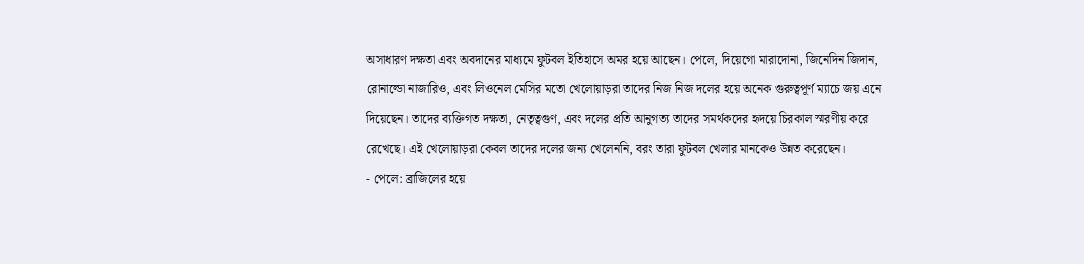অসাধারণ দক্ষতা এবং অবদানের মাধ্যমে ফুটবল ইতিহাসে অমর হয়ে আছেন। পেলে, দিয়েগো মারাদোনা, জিনেদিন জিদান, রোনাল্ডো নাজারিও, এবং লিওনেল মেসির মতো খেলোয়াড়রা তাদের নিজ নিজ দলের হয়ে অনেক গুরুত্বপূর্ণ ম্যাচে জয় এনে দিয়েছেন। তাদের ব্যক্তিগত দক্ষতা, নেতৃত্বগুণ, এবং দলের প্রতি আনুগত্য তাদের সমর্থকদের হৃদয়ে চিরকাল স্মরণীয় করে রেখেছে। এই খেলোয়াড়রা কেবল তাদের দলের জন্য খেলেননি, বরং তারা ফুটবল খেলার মানকেও উন্নত করেছেন।
- পেলে: ব্রাজিলের হয়ে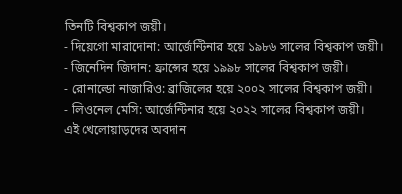তিনটি বিশ্বকাপ জয়ী।
- দিয়েগো মারাদোনা: আর্জেন্টিনার হয়ে ১৯৮৬ সালের বিশ্বকাপ জয়ী।
- জিনেদিন জিদান: ফ্রান্সের হয়ে ১৯৯৮ সালের বিশ্বকাপ জয়ী।
- রোনাল্ডো নাজারিও: ব্রাজিলের হয়ে ২০০২ সালের বিশ্বকাপ জয়ী।
- লিওনেল মেসি: আর্জেন্টিনার হয়ে ২০২২ সালের বিশ্বকাপ জয়ী।
এই খেলোয়াড়দের অবদান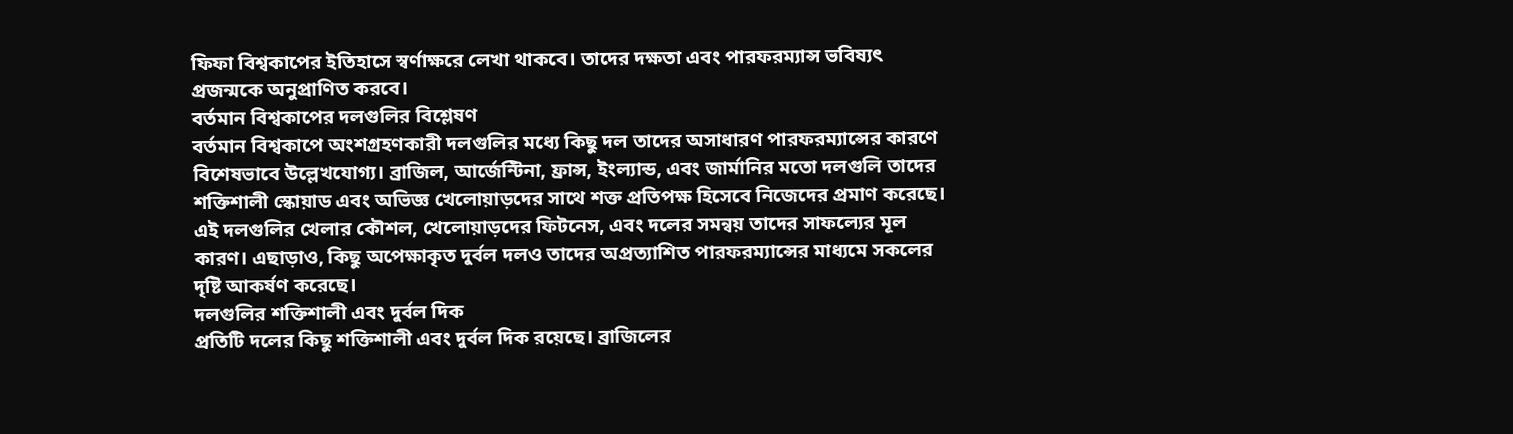ফিফা বিশ্বকাপের ইতিহাসে স্বর্ণাক্ষরে লেখা থাকবে। তাদের দক্ষতা এবং পারফরম্যান্স ভবিষ্যৎ প্রজন্মকে অনুপ্রাণিত করবে।
বর্তমান বিশ্বকাপের দলগুলির বিশ্লেষণ
বর্তমান বিশ্বকাপে অংশগ্রহণকারী দলগুলির মধ্যে কিছু দল তাদের অসাধারণ পারফরম্যান্সের কারণে বিশেষভাবে উল্লেখযোগ্য। ব্রাজিল, আর্জেন্টিনা, ফ্রান্স, ইংল্যান্ড, এবং জার্মানির মতো দলগুলি তাদের শক্তিশালী স্কোয়াড এবং অভিজ্ঞ খেলোয়াড়দের সাথে শক্ত প্রতিপক্ষ হিসেবে নিজেদের প্রমাণ করেছে। এই দলগুলির খেলার কৌশল, খেলোয়াড়দের ফিটনেস, এবং দলের সমন্বয় তাদের সাফল্যের মূল কারণ। এছাড়াও, কিছু অপেক্ষাকৃত দুর্বল দলও তাদের অপ্রত্যাশিত পারফরম্যান্সের মাধ্যমে সকলের দৃষ্টি আকর্ষণ করেছে।
দলগুলির শক্তিশালী এবং দুর্বল দিক
প্রতিটি দলের কিছু শক্তিশালী এবং দুর্বল দিক রয়েছে। ব্রাজিলের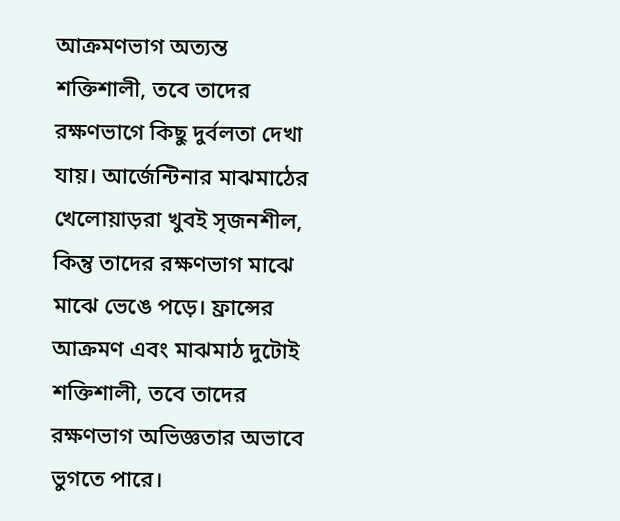আক্রমণভাগ অত্যন্ত শক্তিশালী, তবে তাদের রক্ষণভাগে কিছু দুর্বলতা দেখা যায়। আর্জেন্টিনার মাঝমাঠের খেলোয়াড়রা খুবই সৃজনশীল, কিন্তু তাদের রক্ষণভাগ মাঝে মাঝে ভেঙে পড়ে। ফ্রান্সের আক্রমণ এবং মাঝমাঠ দুটোই শক্তিশালী, তবে তাদের রক্ষণভাগ অভিজ্ঞতার অভাবে ভুগতে পারে।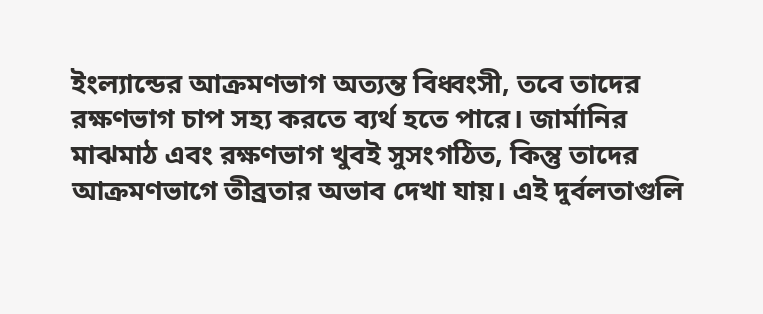ইংল্যান্ডের আক্রমণভাগ অত্যন্ত বিধ্বংসী, তবে তাদের রক্ষণভাগ চাপ সহ্য করতে ব্যর্থ হতে পারে। জার্মানির মাঝমাঠ এবং রক্ষণভাগ খুবই সুসংগঠিত, কিন্তু তাদের আক্রমণভাগে তীব্রতার অভাব দেখা যায়। এই দুর্বলতাগুলি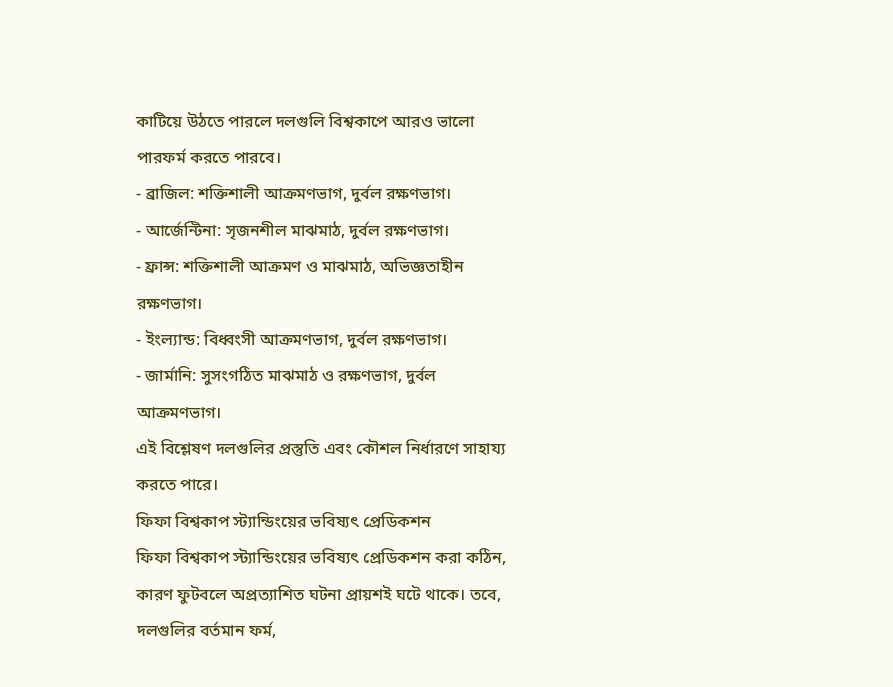কাটিয়ে উঠতে পারলে দলগুলি বিশ্বকাপে আরও ভালো পারফর্ম করতে পারবে।
- ব্রাজিল: শক্তিশালী আক্রমণভাগ, দুর্বল রক্ষণভাগ।
- আর্জেন্টিনা: সৃজনশীল মাঝমাঠ, দুর্বল রক্ষণভাগ।
- ফ্রান্স: শক্তিশালী আক্রমণ ও মাঝমাঠ, অভিজ্ঞতাহীন রক্ষণভাগ।
- ইংল্যান্ড: বিধ্বংসী আক্রমণভাগ, দুর্বল রক্ষণভাগ।
- জার্মানি: সুসংগঠিত মাঝমাঠ ও রক্ষণভাগ, দুর্বল আক্রমণভাগ।
এই বিশ্লেষণ দলগুলির প্রস্তুতি এবং কৌশল নির্ধারণে সাহায্য করতে পারে।
ফিফা বিশ্বকাপ স্ট্যান্ডিংয়ের ভবিষ্যৎ প্রেডিকশন
ফিফা বিশ্বকাপ স্ট্যান্ডিংয়ের ভবিষ্যৎ প্রেডিকশন করা কঠিন, কারণ ফুটবলে অপ্রত্যাশিত ঘটনা প্রায়শই ঘটে থাকে। তবে, দলগুলির বর্তমান ফর্ম,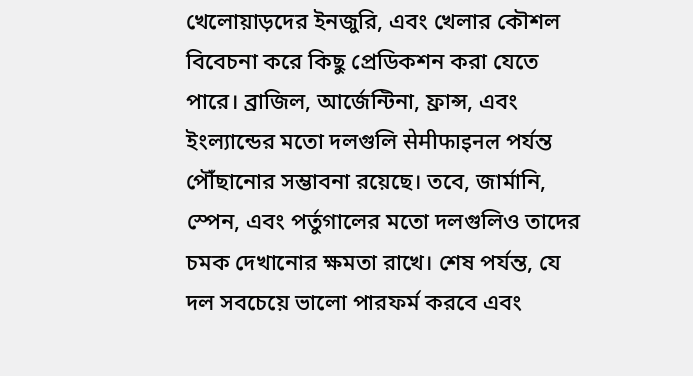খেলোয়াড়দের ইনজুরি, এবং খেলার কৌশল বিবেচনা করে কিছু প্রেডিকশন করা যেতে পারে। ব্রাজিল, আর্জেন্টিনা, ফ্রান্স, এবং ইংল্যান্ডের মতো দলগুলি सेमीफाइनल পর্যন্ত পৌঁছানোর সম্ভাবনা রয়েছে। তবে, জার্মানি, স্পেন, এবং পর্তুগালের মতো দলগুলিও তাদের চমক দেখানোর ক্ষমতা রাখে। শেষ পর্যন্ত, যে দল সবচেয়ে ভালো পারফর্ম করবে এবং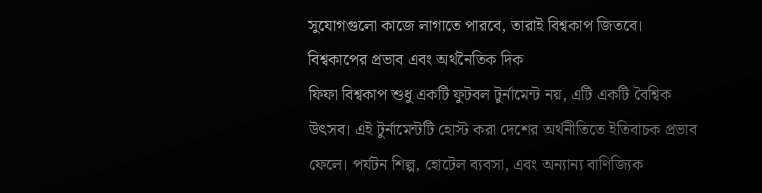সুযোগগুলো কাজে লাগাতে পারবে, তারাই বিশ্বকাপ জিতবে।
বিশ্বকাপের প্রভাব এবং অর্থনৈতিক দিক
ফিফা বিশ্বকাপ শুধু একটি ফুটবল টুর্নামেন্ট নয়, এটি একটি বৈশ্বিক উৎসব। এই টুর্নামেন্টটি হোস্ট করা দেশের অর্থনীতিতে ইতিবাচক প্রভাব ফেলে। পর্যটন শিল্প, হোটেল ব্যবসা, এবং অন্যান্য বাণিজ্যিক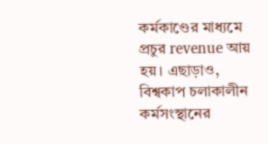কর্মকাণ্ডের মাধ্যমে প্রচুর revenue আয় হয়। এছাড়াও, বিশ্বকাপ চলাকালীন কর্মসংস্থানের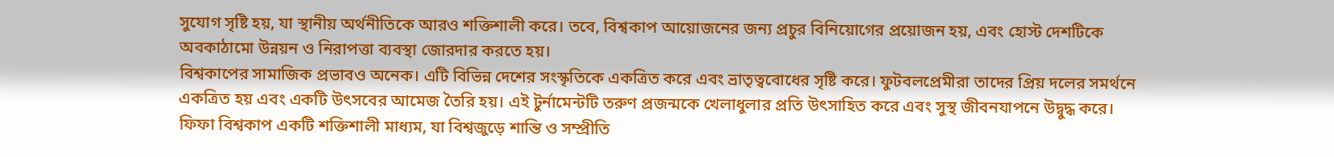সুযোগ সৃষ্টি হয়, যা স্থানীয় অর্থনীতিকে আরও শক্তিশালী করে। তবে, বিশ্বকাপ আয়োজনের জন্য প্রচুর বিনিয়োগের প্রয়োজন হয়, এবং হোস্ট দেশটিকে অবকাঠামো উন্নয়ন ও নিরাপত্তা ব্যবস্থা জোরদার করতে হয়।
বিশ্বকাপের সামাজিক প্রভাবও অনেক। এটি বিভিন্ন দেশের সংস্কৃতিকে একত্রিত করে এবং ভ্রাতৃত্ববোধের সৃষ্টি করে। ফুটবলপ্রেমীরা তাদের প্রিয় দলের সমর্থনে একত্রিত হয় এবং একটি উৎসবের আমেজ তৈরি হয়। এই টুর্নামেন্টটি তরুণ প্রজন্মকে খেলাধুলার প্রতি উৎসাহিত করে এবং সুস্থ জীবনযাপনে উদ্বুদ্ধ করে। ফিফা বিশ্বকাপ একটি শক্তিশালী মাধ্যম, যা বিশ্বজুড়ে শান্তি ও সম্প্রীতি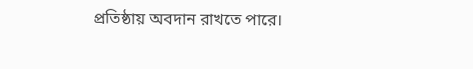প্রতিষ্ঠায় অবদান রাখতে পারে।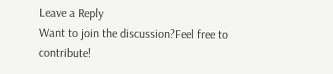Leave a Reply
Want to join the discussion?Feel free to contribute!